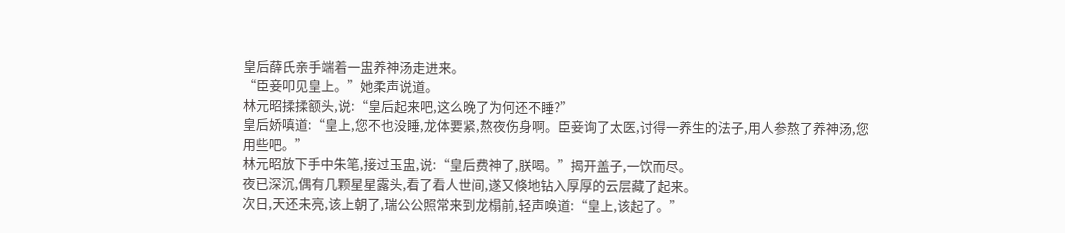皇后薛氏亲手端着一盅养神汤走进来。
“臣妾叩见皇上。”她柔声说道。
林元昭揉揉额头,说:“皇后起来吧,这么晚了为何还不睡?”
皇后娇嗔道:“皇上,您不也没睡,龙体要紧,熬夜伤身啊。臣妾询了太医,讨得一养生的法子,用人参熬了养神汤,您用些吧。”
林元昭放下手中朱笔,接过玉盅,说:“皇后费神了,朕喝。”揭开盖子,一饮而尽。
夜已深沉,偶有几颗星星露头,看了看人世间,遂又倏地钻入厚厚的云层藏了起来。
次日,天还未亮,该上朝了,瑞公公照常来到龙榻前,轻声唤道:“皇上,该起了。”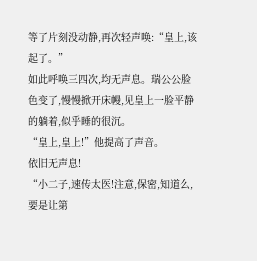等了片刻没动静,再次轻声唤:“皇上,该起了。”
如此呼唤三四次,均无声息。瑞公公脸色变了,慢慢掀开床幔,见皇上一脸平静的躺着,似乎睡的很沉。
“皇上,皇上!”他提高了声音。
依旧无声息!
“小二子,速传太医!注意,保密,知道么,要是让第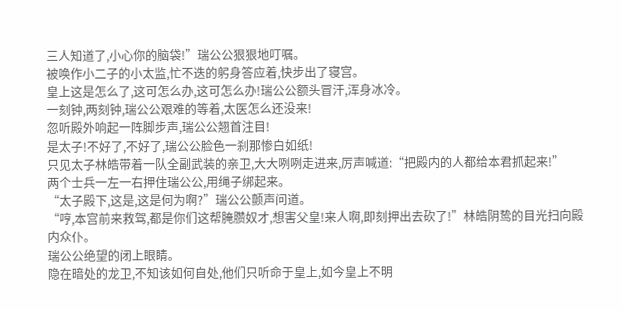三人知道了,小心你的脑袋!”瑞公公狠狠地叮嘱。
被唤作小二子的小太监,忙不迭的躬身答应着,快步出了寝宫。
皇上这是怎么了,这可怎么办,这可怎么办!瑞公公额头冒汗,浑身冰冷。
一刻钟,两刻钟,瑞公公艰难的等着,太医怎么还没来!
忽听殿外响起一阵脚步声,瑞公公翘首注目!
是太子!不好了,不好了,瑞公公脸色一刹那惨白如纸!
只见太子林皓带着一队全副武装的亲卫,大大咧咧走进来,厉声喊道:“把殿内的人都给本君抓起来!”
两个士兵一左一右押住瑞公公,用绳子绑起来。
“太子殿下,这是,这是何为啊?”瑞公公颤声问道。
“哼,本宫前来救驾,都是你们这帮腌臜奴才,想害父皇!来人啊,即刻押出去砍了!”林皓阴鸷的目光扫向殿内众仆。
瑞公公绝望的闭上眼睛。
隐在暗处的龙卫,不知该如何自处,他们只听命于皇上,如今皇上不明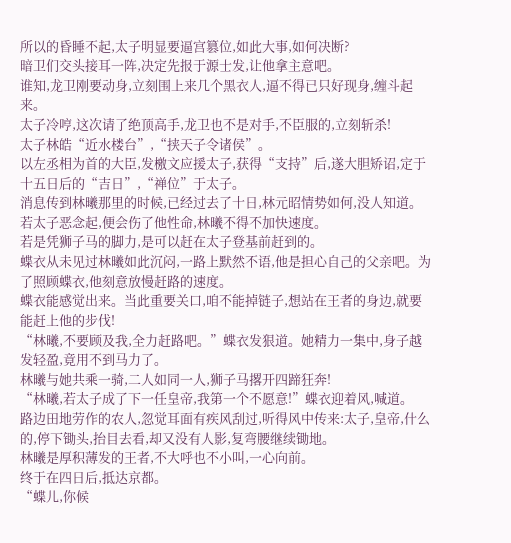所以的昏睡不起,太子明显要逼宫篡位,如此大事,如何决断?
暗卫们交头接耳一阵,决定先报于源士发,让他拿主意吧。
谁知,龙卫刚要动身,立刻围上来几个黑衣人,逼不得已只好现身,缠斗起来。
太子冷哼,这次请了绝顶高手,龙卫也不是对手,不臣服的,立刻斩杀!
太子林皓“近水楼台”,“挟天子令诸侯”。
以左丞相为首的大臣,发檄文应援太子,获得“支持”后,遂大胆矫诏,定于十五日后的“吉日”,“禅位”于太子。
消息传到林曦那里的时候,已经过去了十日,林元昭情势如何,没人知道。若太子恶念起,便会伤了他性命,林曦不得不加快速度。
若是凭狮子马的脚力,是可以赶在太子登基前赶到的。
蝶衣从未见过林曦如此沉闷,一路上默然不语,他是担心自己的父亲吧。为了照顾蝶衣,他刻意放慢赶路的速度。
蝶衣能感觉出来。当此重要关口,咱不能掉链子,想站在王者的身边,就要能赶上他的步伐!
“林曦,不要顾及我,全力赶路吧。”蝶衣发狠道。她精力一集中,身子越发轻盈,竟用不到马力了。
林曦与她共乘一骑,二人如同一人,狮子马撂开四蹄狂奔!
“林曦,若太子成了下一任皇帝,我第一个不愿意!”蝶衣迎着风,喊道。
路边田地劳作的农人,忽觉耳面有疾风刮过,听得风中传来:太子,皇帝,什么的,停下锄头,抬目去看,却又没有人影,复弯腰继续锄地。
林曦是厚积薄发的王者,不大呼也不小叫,一心向前。
终于在四日后,抵达京都。
“蝶儿,你候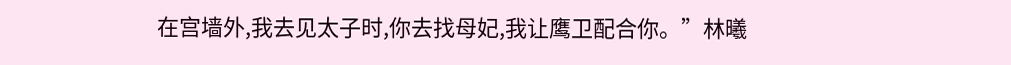在宫墙外,我去见太子时,你去找母妃,我让鹰卫配合你。”林曦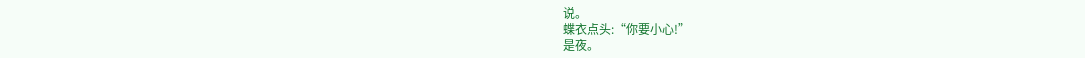说。
蝶衣点头:“你要小心!”
是夜。